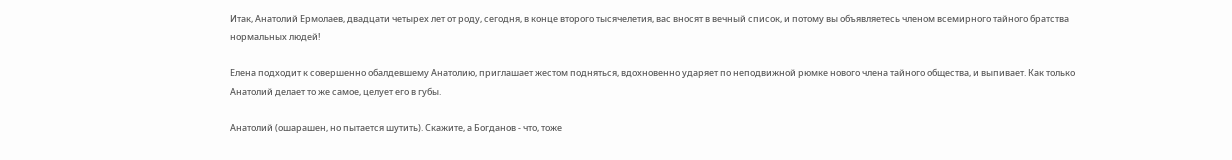Итак, Анатолий Ермолаев, двадцати четырех лет от роду, сегодня, в конце второго тысячелетия, вас вносят в вечный список, и потому вы объявляетесь членом всемирного тайного братства нормальных людей!

Елена подходит к совершенно обалдевшему Анатолию, приглашает жестом подняться, вдохновенно ударяет по неподвижной рюмке нового члена тайного общества, и выпивает. Как только Анатолий делает то же самое, целует его в губы.

Анатолий (ошарашен, но пытается шутить). Скажите, а Богданов - что, тоже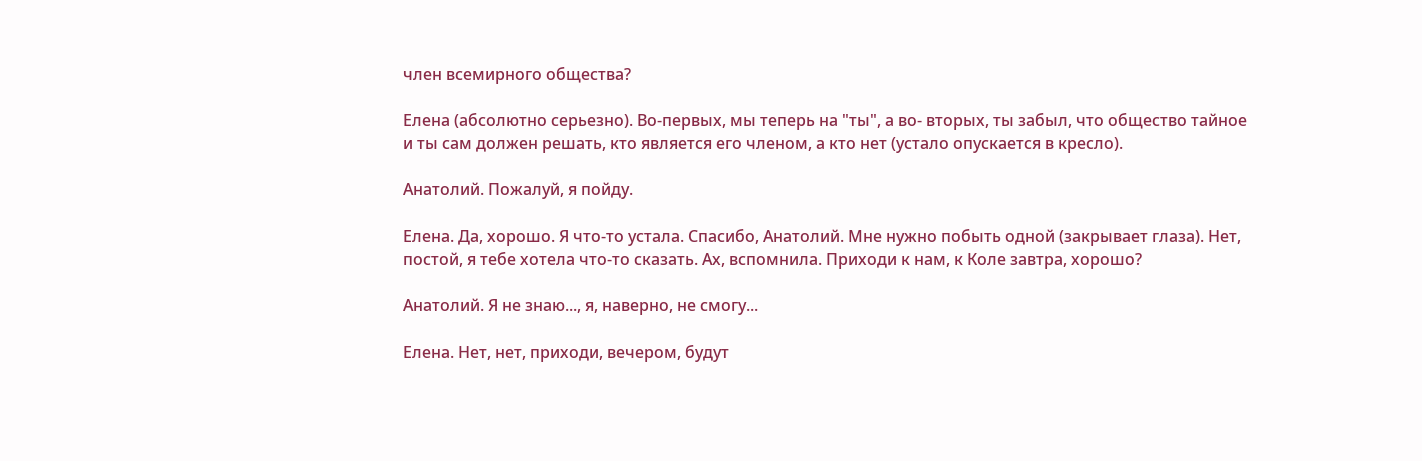член всемирного общества?

Елена (абсолютно серьезно). Во-первых, мы теперь на "ты", а во- вторых, ты забыл, что общество тайное и ты сам должен решать, кто является его членом, а кто нет (устало опускается в кресло).

Анатолий. Пожалуй, я пойду.

Елена. Да, хорошо. Я что-то устала. Спасибо, Анатолий. Мне нужно побыть одной (закрывает глаза). Нет, постой, я тебе хотела что-то сказать. Ах, вспомнила. Приходи к нам, к Коле завтра, хорошо?

Анатолий. Я не знаю..., я, наверно, не смогу...

Елена. Нет, нет, приходи, вечером, будут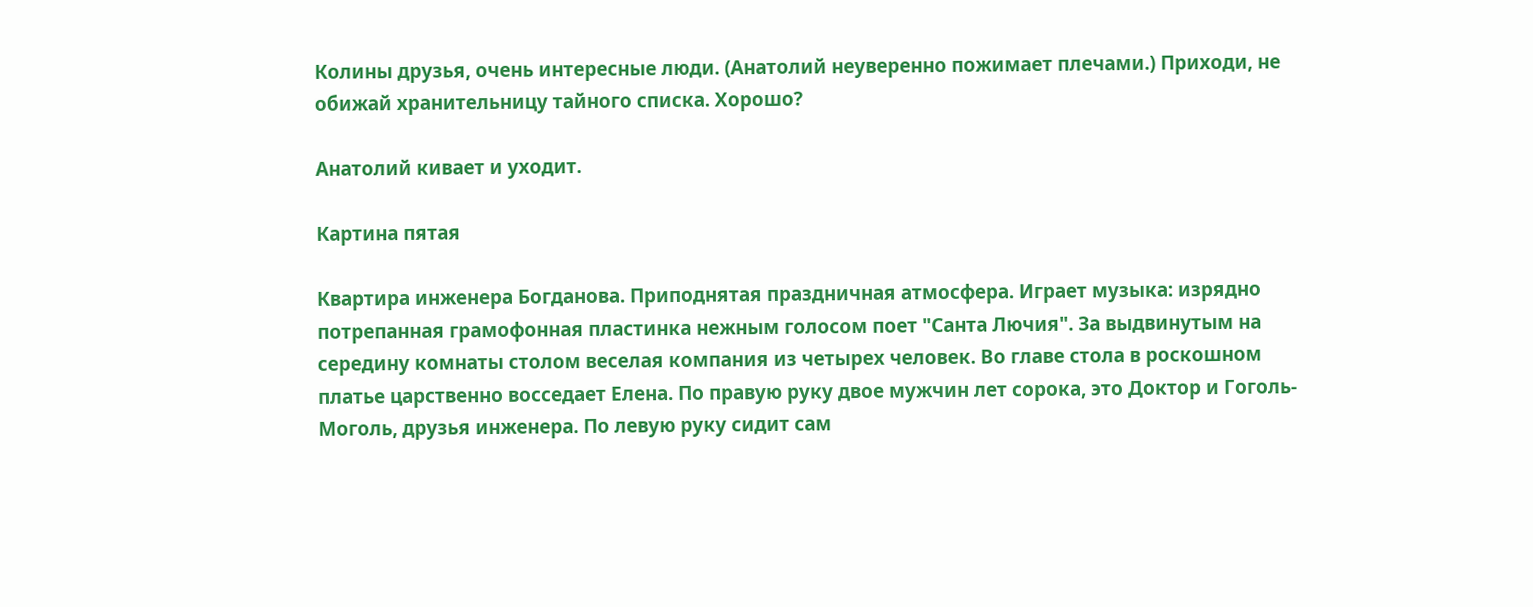Колины друзья, очень интересные люди. (Анатолий неуверенно пожимает плечами.) Приходи, не обижай хранительницу тайного списка. Хорошо?

Анатолий кивает и уходит.

Картина пятая

Квартира инженера Богданова. Приподнятая праздничная атмосфера. Играет музыка: изрядно потрепанная грамофонная пластинка нежным голосом поет "Санта Лючия". За выдвинутым на середину комнаты столом веселая компания из четырех человек. Во главе стола в роскошном платье царственно восседает Елена. По правую руку двое мужчин лет сорока, это Доктор и Гоголь-Моголь, друзья инженера. По левую руку сидит сам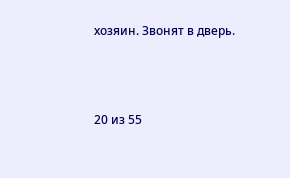хозяин. Звонят в дверь.



20 из 55